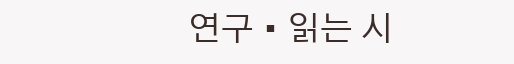연구 • 읽는 시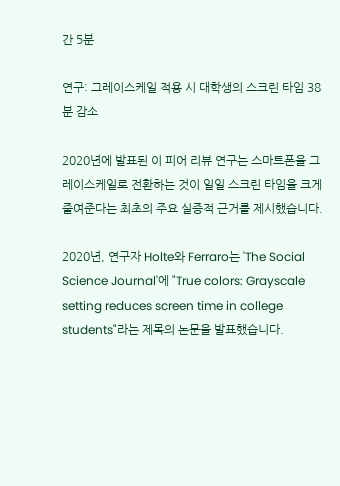간 5분

연구: 그레이스케일 적용 시 대학생의 스크린 타임 38분 감소

2020년에 발표된 이 피어 리뷰 연구는 스마트폰을 그레이스케일로 전환하는 것이 일일 스크린 타임을 크게 줄여준다는 최초의 주요 실증적 근거를 제시했습니다.

2020년, 연구자 Holte와 Ferraro는 'The Social Science Journal'에 "True colors: Grayscale setting reduces screen time in college students"라는 제목의 논문을 발표했습니다.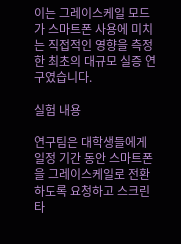이는 그레이스케일 모드가 스마트폰 사용에 미치는 직접적인 영향을 측정한 최초의 대규모 실증 연구였습니다.

실험 내용

연구팀은 대학생들에게 일정 기간 동안 스마트폰을 그레이스케일로 전환하도록 요청하고 스크린 타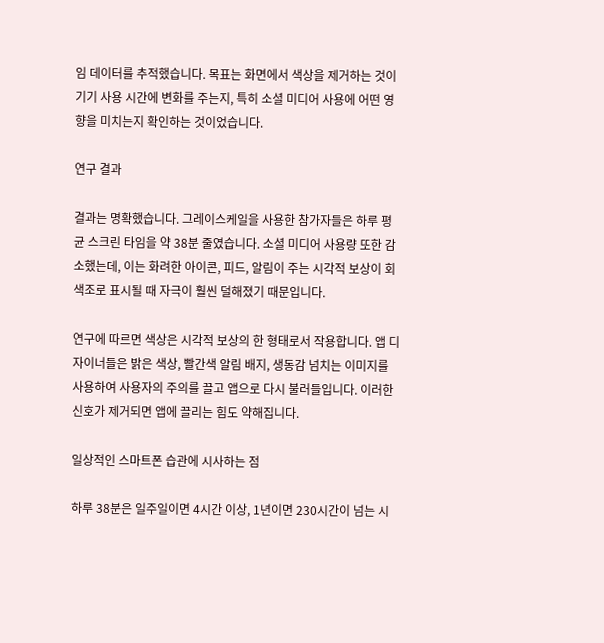임 데이터를 추적했습니다. 목표는 화면에서 색상을 제거하는 것이 기기 사용 시간에 변화를 주는지, 특히 소셜 미디어 사용에 어떤 영향을 미치는지 확인하는 것이었습니다.

연구 결과

결과는 명확했습니다. 그레이스케일을 사용한 참가자들은 하루 평균 스크린 타임을 약 38분 줄였습니다. 소셜 미디어 사용량 또한 감소했는데, 이는 화려한 아이콘, 피드, 알림이 주는 시각적 보상이 회색조로 표시될 때 자극이 훨씬 덜해졌기 때문입니다.

연구에 따르면 색상은 시각적 보상의 한 형태로서 작용합니다. 앱 디자이너들은 밝은 색상, 빨간색 알림 배지, 생동감 넘치는 이미지를 사용하여 사용자의 주의를 끌고 앱으로 다시 불러들입니다. 이러한 신호가 제거되면 앱에 끌리는 힘도 약해집니다.

일상적인 스마트폰 습관에 시사하는 점

하루 38분은 일주일이면 4시간 이상, 1년이면 230시간이 넘는 시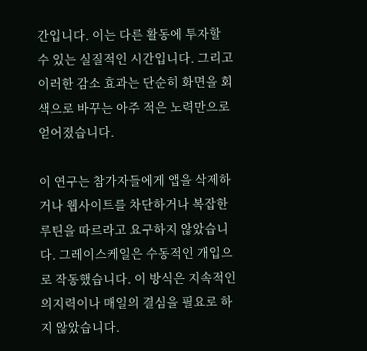간입니다. 이는 다른 활동에 투자할 수 있는 실질적인 시간입니다. 그리고 이러한 감소 효과는 단순히 화면을 회색으로 바꾸는 아주 적은 노력만으로 얻어졌습니다.

이 연구는 참가자들에게 앱을 삭제하거나 웹사이트를 차단하거나 복잡한 루틴을 따르라고 요구하지 않았습니다. 그레이스케일은 수동적인 개입으로 작동했습니다. 이 방식은 지속적인 의지력이나 매일의 결심을 필요로 하지 않았습니다.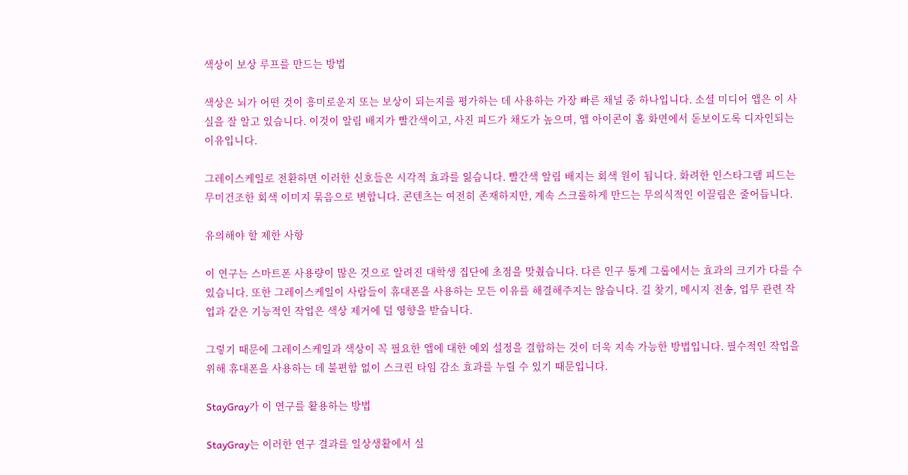색상이 보상 루프를 만드는 방법

색상은 뇌가 어떤 것이 흥미로운지 또는 보상이 되는지를 평가하는 데 사용하는 가장 빠른 채널 중 하나입니다. 소셜 미디어 앱은 이 사실을 잘 알고 있습니다. 이것이 알림 배지가 빨간색이고, 사진 피드가 채도가 높으며, 앱 아이콘이 홈 화면에서 돋보이도록 디자인되는 이유입니다.

그레이스케일로 전환하면 이러한 신호들은 시각적 효과를 잃습니다. 빨간색 알림 배지는 회색 원이 됩니다. 화려한 인스타그램 피드는 무미건조한 회색 이미지 묶음으로 변합니다. 콘텐츠는 여전히 존재하지만, 계속 스크롤하게 만드는 무의식적인 이끌림은 줄어듭니다.

유의해야 할 제한 사항

이 연구는 스마트폰 사용량이 많은 것으로 알려진 대학생 집단에 초점을 맞췄습니다. 다른 인구 통계 그룹에서는 효과의 크기가 다를 수 있습니다. 또한 그레이스케일이 사람들이 휴대폰을 사용하는 모든 이유를 해결해주지는 않습니다. 길 찾기, 메시지 전송, 업무 관련 작업과 같은 기능적인 작업은 색상 제거에 덜 영향을 받습니다.

그렇기 때문에 그레이스케일과 색상이 꼭 필요한 앱에 대한 예외 설정을 결합하는 것이 더욱 지속 가능한 방법입니다. 필수적인 작업을 위해 휴대폰을 사용하는 데 불편함 없이 스크린 타임 감소 효과를 누릴 수 있기 때문입니다.

StayGray가 이 연구를 활용하는 방법

StayGray는 이러한 연구 결과를 일상생활에서 실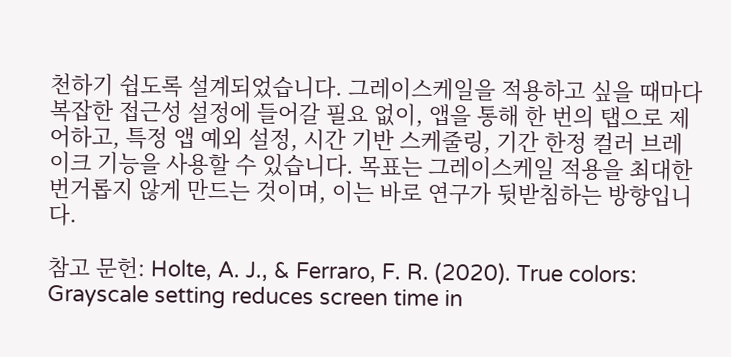천하기 쉽도록 설계되었습니다. 그레이스케일을 적용하고 싶을 때마다 복잡한 접근성 설정에 들어갈 필요 없이, 앱을 통해 한 번의 탭으로 제어하고, 특정 앱 예외 설정, 시간 기반 스케줄링, 기간 한정 컬러 브레이크 기능을 사용할 수 있습니다. 목표는 그레이스케일 적용을 최대한 번거롭지 않게 만드는 것이며, 이는 바로 연구가 뒷받침하는 방향입니다.

참고 문헌: Holte, A. J., & Ferraro, F. R. (2020). True colors: Grayscale setting reduces screen time in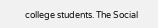college students. The Social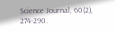Science Journal, 60(2), 274-290.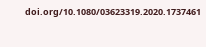doi.org/10.1080/03623319.2020.1737461